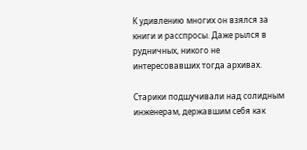К удивлению многих он взялся за книги и расспросы. Даже рылся в рудничных, никого не интересовавших тогда архивах.

Старики подшучивали над солидным инженерам, державшим себя как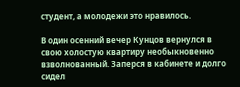студент, а молодежи это нравилось.

В один осенний вечер Кунцов вернулся в свою холостую квартиру необыкновенно взволнованный. Заперся в кабинете и долго сидел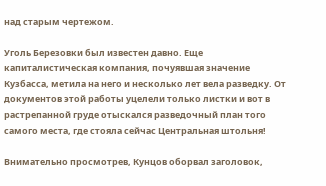над старым чертежом.

Уголь Березовки был известен давно. Еще капиталистическая компания, почуявшая значение Кузбасса, метила на него и несколько лет вела разведку. От документов этой работы уцелели только листки и вот в растрепанной груде отыскался разведочный план того самого места, где стояла сейчас Центральная штольня!

Внимательно просмотрев, Кунцов оборвал заголовок,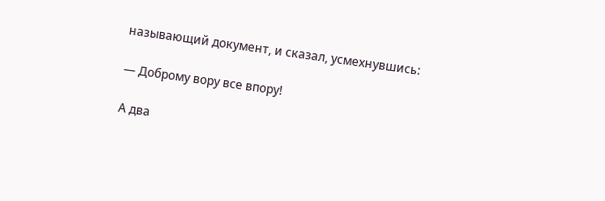называющий документ, и сказал, усмехнувшись:

— Доброму вору все впору!

А два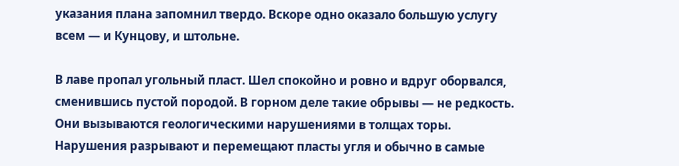указания плана запомнил твердо. Вскоре одно оказало большую услугу всем — и Кунцову, и штольне.

В лаве пропал угольный пласт. Шел спокойно и ровно и вдруг оборвался, сменившись пустой породой. В горном деле такие обрывы — не редкость. Они вызываются геологическими нарушениями в толщах торы. Нарушения разрывают и перемещают пласты угля и обычно в самые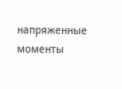напряженные моменты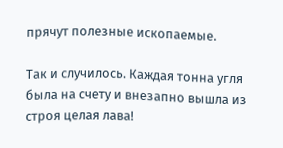прячут полезные ископаемые.

Так и случилось. Каждая тонна угля была на счету и внезапно вышла из строя целая лава!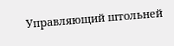Управляющий штольней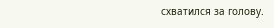схватился за голову.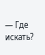— Где искать?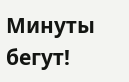Минуты бегут!